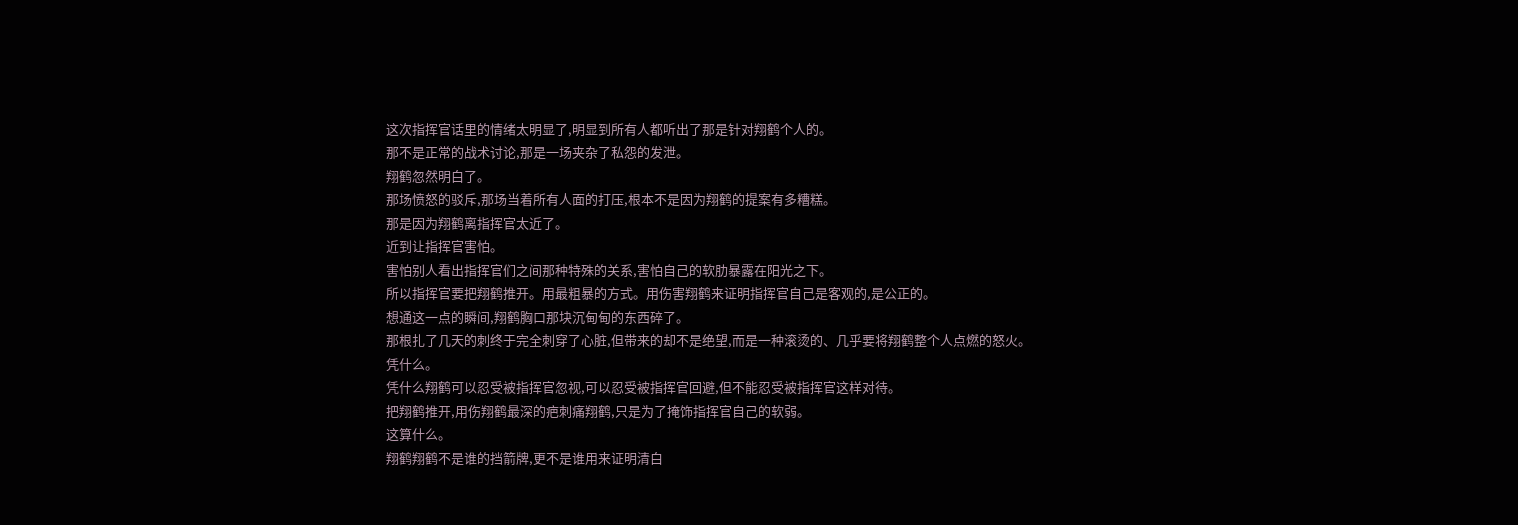这次指挥官话里的情绪太明显了,明显到所有人都听出了那是针对翔鹤个人的。
那不是正常的战术讨论,那是一场夹杂了私怨的发泄。
翔鹤忽然明白了。
那场愤怒的驳斥,那场当着所有人面的打压,根本不是因为翔鹤的提案有多糟糕。
那是因为翔鹤离指挥官太近了。
近到让指挥官害怕。
害怕别人看出指挥官们之间那种特殊的关系,害怕自己的软肋暴露在阳光之下。
所以指挥官要把翔鹤推开。用最粗暴的方式。用伤害翔鹤来证明指挥官自己是客观的,是公正的。
想通这一点的瞬间,翔鹤胸口那块沉甸甸的东西碎了。
那根扎了几天的刺终于完全刺穿了心脏,但带来的却不是绝望,而是一种滚烫的、几乎要将翔鹤整个人点燃的怒火。
凭什么。
凭什么翔鹤可以忍受被指挥官忽视,可以忍受被指挥官回避,但不能忍受被指挥官这样对待。
把翔鹤推开,用伤翔鹤最深的疤刺痛翔鹤,只是为了掩饰指挥官自己的软弱。
这算什么。
翔鹤翔鹤不是谁的挡箭牌,更不是谁用来证明清白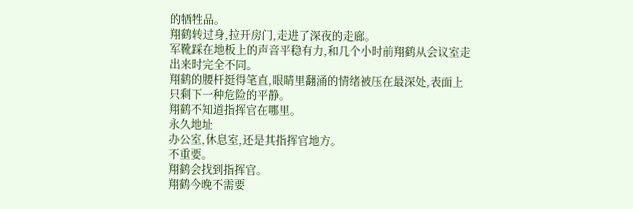的牺牲品。
翔鹤转过身,拉开房门,走进了深夜的走廊。
军靴踩在地板上的声音平稳有力,和几个小时前翔鹤从会议室走出来时完全不同。
翔鹤的腰杆挺得笔直,眼睛里翻涌的情绪被压在最深处,表面上只剩下一种危险的平静。
翔鹤不知道指挥官在哪里。
永久地址
办公室,休息室,还是其指挥官地方。
不重要。
翔鹤会找到指挥官。
翔鹤今晚不需要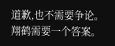道歉,也不需要争论。
翔鹤需要一个答案。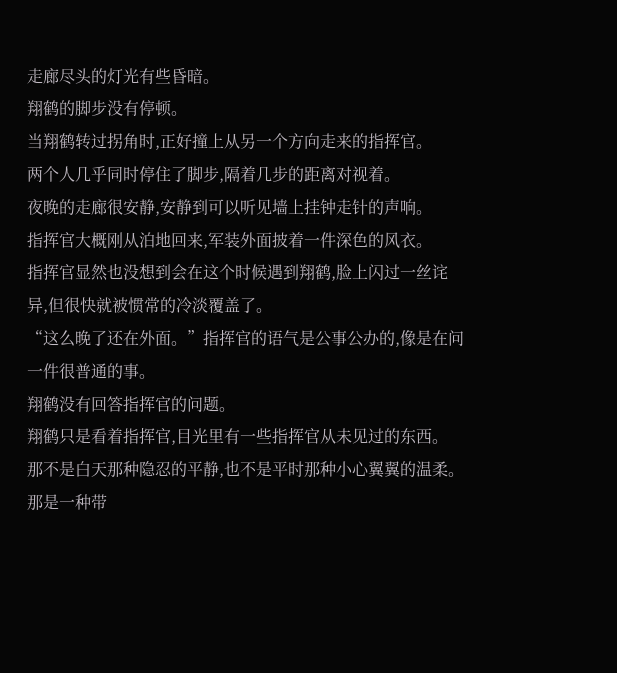走廊尽头的灯光有些昏暗。
翔鹤的脚步没有停顿。
当翔鹤转过拐角时,正好撞上从另一个方向走来的指挥官。
两个人几乎同时停住了脚步,隔着几步的距离对视着。
夜晚的走廊很安静,安静到可以听见墙上挂钟走针的声响。
指挥官大概刚从泊地回来,军装外面披着一件深色的风衣。
指挥官显然也没想到会在这个时候遇到翔鹤,脸上闪过一丝诧异,但很快就被惯常的冷淡覆盖了。
“这么晚了还在外面。”指挥官的语气是公事公办的,像是在问一件很普通的事。
翔鹤没有回答指挥官的问题。
翔鹤只是看着指挥官,目光里有一些指挥官从未见过的东西。
那不是白天那种隐忍的平静,也不是平时那种小心翼翼的温柔。
那是一种带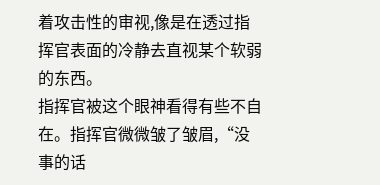着攻击性的审视,像是在透过指挥官表面的冷静去直视某个软弱的东西。
指挥官被这个眼神看得有些不自在。指挥官微微皱了皱眉,“没事的话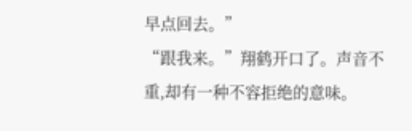早点回去。”
“跟我来。”翔鹤开口了。声音不重,却有一种不容拒绝的意味。